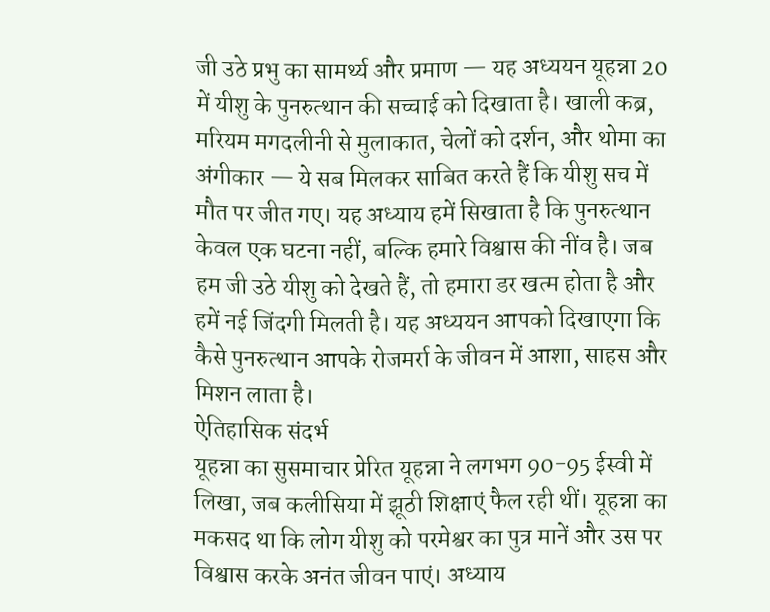जी उठे प्रभु का सामर्थ्य और प्रमाण — यह अध्ययन यूहन्ना 20 में यीशु के पुनरुत्थान की सच्चाई को दिखाता है। खाली कब्र, मरियम मगदलीनी से मुलाकात, चेलों को दर्शन, और थोमा का अंगीकार — ये सब मिलकर साबित करते हैं कि यीशु सच में मौत पर जीत गए। यह अध्याय हमें सिखाता है कि पुनरुत्थान केवल एक घटना नहीं, बल्कि हमारे विश्वास की नींव है। जब हम जी उठे यीशु को देखते हैं, तो हमारा डर खत्म होता है और हमें नई जिंदगी मिलती है। यह अध्ययन आपको दिखाएगा कि कैसे पुनरुत्थान आपके रोजमर्रा के जीवन में आशा, साहस और मिशन लाता है।
ऐतिहासिक संदर्भ
यूहन्ना का सुसमाचार प्रेरित यूहन्ना ने लगभग 90-95 ईस्वी में लिखा, जब कलीसिया में झूठी शिक्षाएं फैल रही थीं। यूहन्ना का मकसद था कि लोग यीशु को परमेश्वर का पुत्र मानें और उस पर विश्वास करके अनंत जीवन पाएं। अध्याय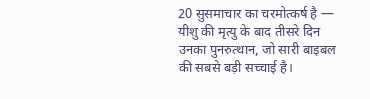20 सुसमाचार का चरमोत्कर्ष है — यीशु की मृत्यु के बाद तीसरे दिन उनका पुनरुत्थान, जो सारी बाइबल की सबसे बड़ी सच्चाई है।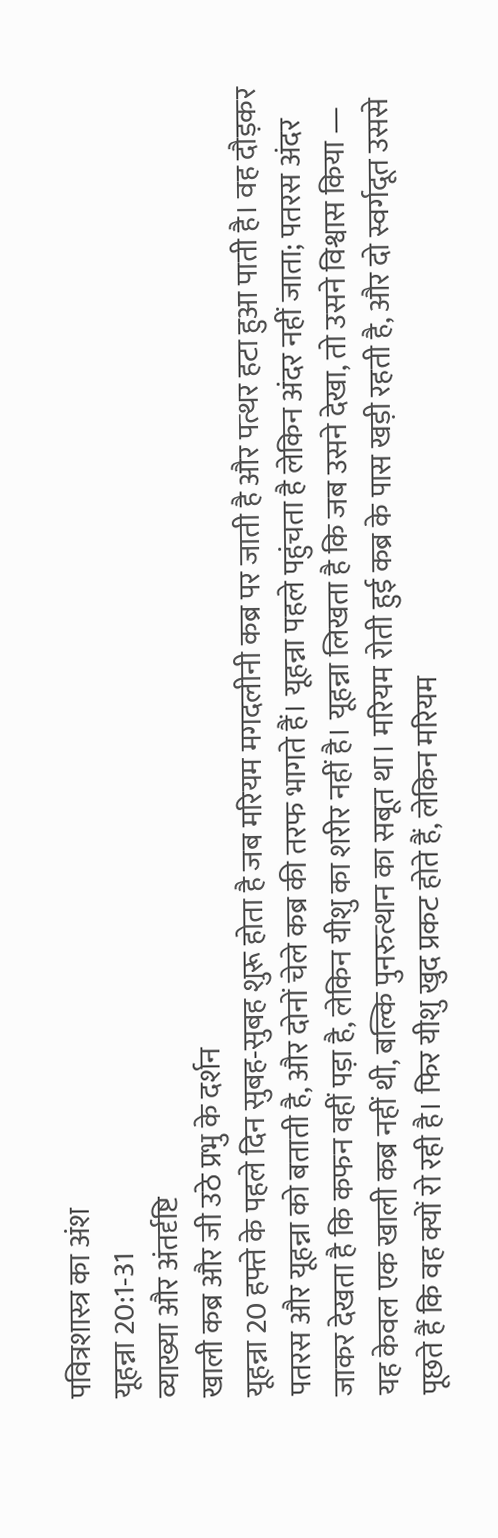पवित्रशास्त्र का अंश
यूहन्ना 20:1-31
व्याख्या और अंतर्दृष्टि
खाली कब्र और जी उठे प्रभु के दर्शन
यूहन्ना 20 हफ्ते के पहले दिन सुबह-सुबह शुरू होता है जब मरियम मगदलीनी कब्र पर जाती है और पत्थर हटा हुआ पाती है। वह दौड़कर पतरस और यूहन्ना को बताती है, और दोनों चेले कब्र की तरफ भागते हैं। यूहन्ना पहले पहुंचता है लेकिन अंदर नहीं जाता; पतरस अंदर जाकर देखता है कि कफन वहीं पड़ा है, लेकिन यीशु का शरीर नहीं है। यूहन्ना लिखता है कि जब उसने देखा, तो उसने विश्वास किया — यह केवल एक खाली कब्र नहीं थी, बल्कि पुनरुत्थान का सबूत था। मरियम रोती हुई कब्र के पास खड़ी रहती है, और दो स्वर्गदूत उससे पूछते हैं कि वह क्यों रो रही है। फिर यीशु खुद प्रकट होते हैं, लेकिन मरियम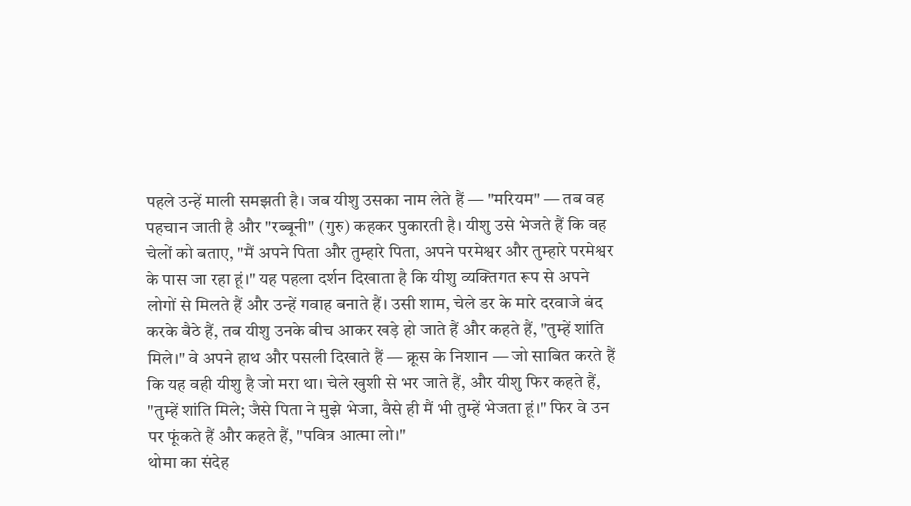पहले उन्हें माली समझती है। जब यीशु उसका नाम लेते हैं — "मरियम" — तब वह पहचान जाती है और "रब्बूनी" (गुरु) कहकर पुकारती है। यीशु उसे भेजते हैं कि वह चेलों को बताए, "मैं अपने पिता और तुम्हारे पिता, अपने परमेश्वर और तुम्हारे परमेश्वर के पास जा रहा हूं।" यह पहला दर्शन दिखाता है कि यीशु व्यक्तिगत रूप से अपने लोगों से मिलते हैं और उन्हें गवाह बनाते हैं। उसी शाम, चेले डर के मारे दरवाजे बंद करके बैठे हैं, तब यीशु उनके बीच आकर खड़े हो जाते हैं और कहते हैं, "तुम्हें शांति मिले।" वे अपने हाथ और पसली दिखाते हैं — क्रूस के निशान — जो साबित करते हैं कि यह वही यीशु है जो मरा था। चेले खुशी से भर जाते हैं, और यीशु फिर कहते हैं, "तुम्हें शांति मिले; जैसे पिता ने मुझे भेजा, वैसे ही मैं भी तुम्हें भेजता हूं।" फिर वे उन पर फूंकते हैं और कहते हैं, "पवित्र आत्मा लो।"
थोमा का संदेह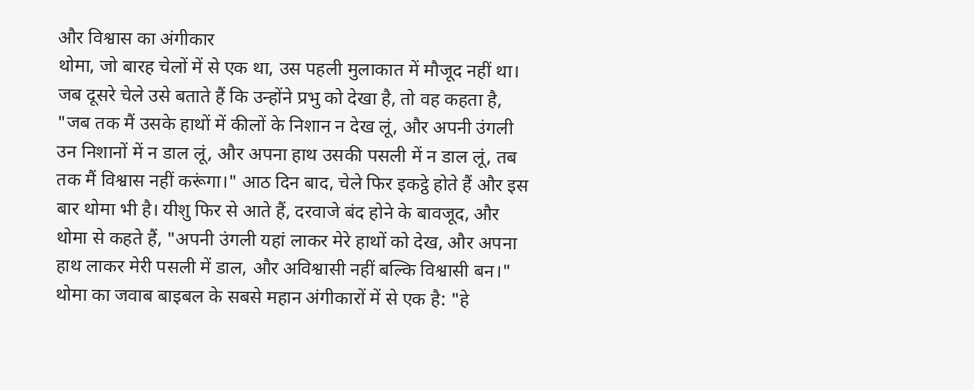और विश्वास का अंगीकार
थोमा, जो बारह चेलों में से एक था, उस पहली मुलाकात में मौजूद नहीं था। जब दूसरे चेले उसे बताते हैं कि उन्होंने प्रभु को देखा है, तो वह कहता है, "जब तक मैं उसके हाथों में कीलों के निशान न देख लूं, और अपनी उंगली उन निशानों में न डाल लूं, और अपना हाथ उसकी पसली में न डाल लूं, तब तक मैं विश्वास नहीं करूंगा।" आठ दिन बाद, चेले फिर इकट्ठे होते हैं और इस बार थोमा भी है। यीशु फिर से आते हैं, दरवाजे बंद होने के बावजूद, और थोमा से कहते हैं, "अपनी उंगली यहां लाकर मेरे हाथों को देख, और अपना हाथ लाकर मेरी पसली में डाल, और अविश्वासी नहीं बल्कि विश्वासी बन।" थोमा का जवाब बाइबल के सबसे महान अंगीकारों में से एक है: "हे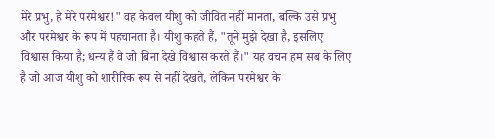मेरे प्रभु, हे मेरे परमेश्वर!" वह केवल यीशु को जीवित नहीं मानता, बल्कि उसे प्रभु और परमेश्वर के रूप में पहचानता है। यीशु कहते हैं, "तूने मुझे देखा है, इसलिए विश्वास किया है; धन्य हैं वे जो बिना देखे विश्वास करते हैं।" यह वचन हम सब के लिए है जो आज यीशु को शारीरिक रूप से नहीं देखते, लेकिन परमेश्वर के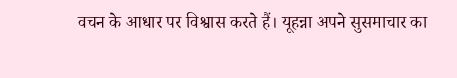वचन के आधार पर विश्वास करते हैं। यूहन्ना अपने सुसमाचार का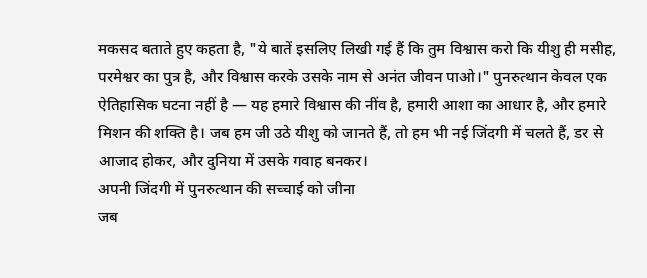मकसद बताते हुए कहता है, "ये बातें इसलिए लिखी गई हैं कि तुम विश्वास करो कि यीशु ही मसीह, परमेश्वर का पुत्र है, और विश्वास करके उसके नाम से अनंत जीवन पाओ।" पुनरुत्थान केवल एक ऐतिहासिक घटना नहीं है — यह हमारे विश्वास की नींव है, हमारी आशा का आधार है, और हमारे मिशन की शक्ति है। जब हम जी उठे यीशु को जानते हैं, तो हम भी नई जिंदगी में चलते हैं, डर से आजाद होकर, और दुनिया में उसके गवाह बनकर।
अपनी जिंदगी में पुनरुत्थान की सच्चाई को जीना
जब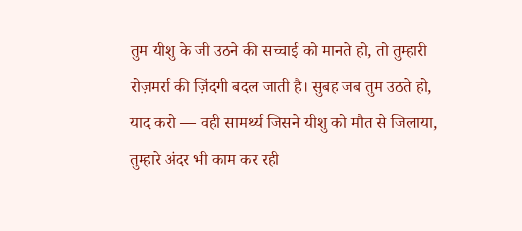तुम यीशु के जी उठने की सच्चाई को मानते हो, तो तुम्हारी रोज़मर्रा की ज़िंदगी बदल जाती है। सुबह जब तुम उठते हो, याद करो — वही सामर्थ्य जिसने यीशु को मौत से जिलाया, तुम्हारे अंदर भी काम कर रही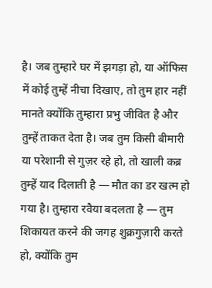है। जब तुम्हारे घर में झगड़ा हो, या ऑफिस में कोई तुम्हें नीचा दिखाए, तो तुम हार नहीं मानते क्योंकि तुम्हारा प्रभु जीवित है और तुम्हें ताकत देता है। जब तुम किसी बीमारी या परेशानी से गुज़र रहे हो, तो खाली कब्र तुम्हें याद दिलाती है — मौत का डर खत्म हो गया है। तुम्हारा रवैया बदलता है — तुम शिकायत करने की जगह शुक्रगुज़ारी करते हो, क्योंकि तुम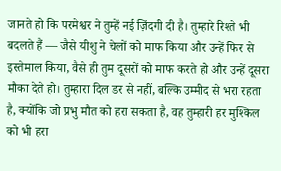जानते हो कि परमेश्वर ने तुम्हें नई ज़िंदगी दी है। तुम्हारे रिश्ते भी बदलते हैं — जैसे यीशु ने चेलों को माफ किया और उन्हें फिर से इस्तेमाल किया, वैसे ही तुम दूसरों को माफ करते हो और उन्हें दूसरा मौका देते हो। तुम्हारा दिल डर से नहीं, बल्कि उम्मीद से भरा रहता है, क्योंकि जो प्रभु मौत को हरा सकता है, वह तुम्हारी हर मुश्किल को भी हरा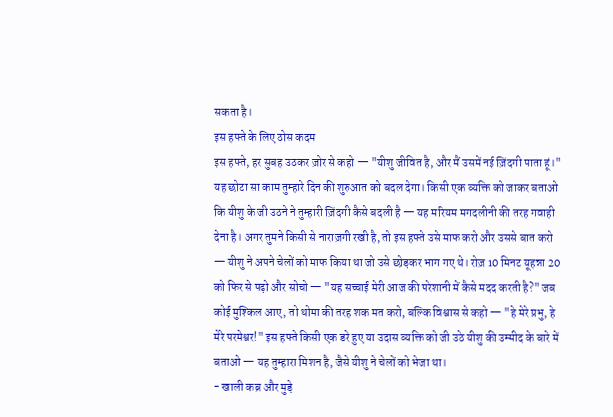सकता है।
इस हफ्ते के लिए ठोस कदम
इस हफ्ते, हर सुबह उठकर ज़ोर से कहो — "यीशु जीवित है, और मैं उसमें नई ज़िंदगी पाता हूं।" यह छोटा सा काम तुम्हारे दिन की शुरुआत को बदल देगा। किसी एक व्यक्ति को जाकर बताओ कि यीशु के जी उठने ने तुम्हारी ज़िंदगी कैसे बदली है — यह मरियम मगदलीनी की तरह गवाही देना है। अगर तुमने किसी से नाराज़गी रखी है, तो इस हफ्ते उसे माफ करो और उससे बात करो — यीशु ने अपने चेलों को माफ किया था जो उसे छोड़कर भाग गए थे। रोज़ 10 मिनट यूहन्ना 20 को फिर से पढ़ो और सोचो — "यह सच्चाई मेरी आज की परेशानी में कैसे मदद करती है?" जब कोई मुश्किल आए, तो थोमा की तरह शक मत करो, बल्कि विश्वास से कहो — "हे मेरे प्रभु, हे मेरे परमेश्वर!" इस हफ्ते किसी एक डरे हुए या उदास व्यक्ति को जी उठे यीशु की उम्मीद के बारे में बताओ — यह तुम्हारा मिशन है, जैसे यीशु ने चेलों को भेजा था।
- खाली कब्र और मुड़े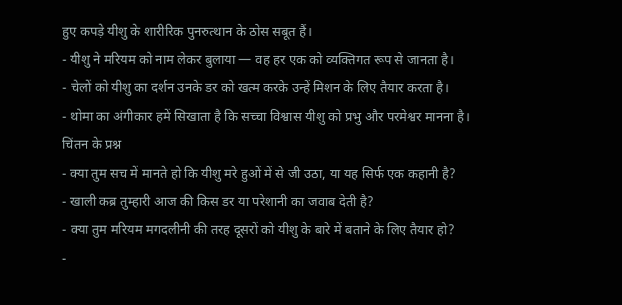हुए कपड़े यीशु के शारीरिक पुनरुत्थान के ठोस सबूत हैं।
- यीशु ने मरियम को नाम लेकर बुलाया — वह हर एक को व्यक्तिगत रूप से जानता है।
- चेलों को यीशु का दर्शन उनके डर को खत्म करके उन्हें मिशन के लिए तैयार करता है।
- थोमा का अंगीकार हमें सिखाता है कि सच्चा विश्वास यीशु को प्रभु और परमेश्वर मानना है।
चिंतन के प्रश्न
- क्या तुम सच में मानते हो कि यीशु मरे हुओं में से जी उठा, या यह सिर्फ एक कहानी है?
- खाली कब्र तुम्हारी आज की किस डर या परेशानी का जवाब देती है?
- क्या तुम मरियम मगदलीनी की तरह दूसरों को यीशु के बारे में बताने के लिए तैयार हो?
-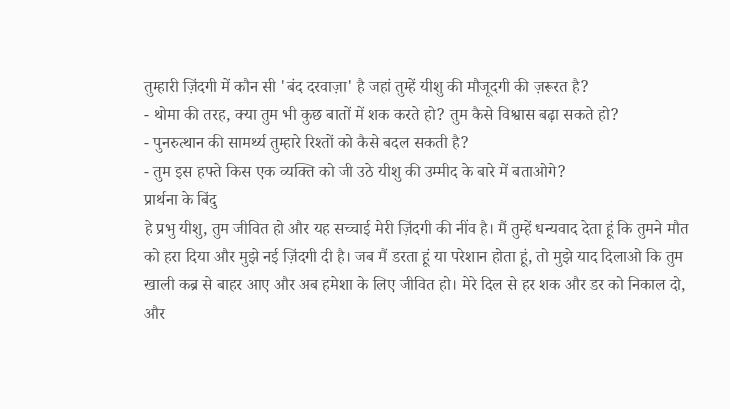तुम्हारी ज़िंदगी में कौन सी 'बंद दरवाज़ा' है जहां तुम्हें यीशु की मौजूदगी की ज़रूरत है?
- थोमा की तरह, क्या तुम भी कुछ बातों में शक करते हो? तुम कैसे विश्वास बढ़ा सकते हो?
- पुनरुत्थान की सामर्थ्य तुम्हारे रिश्तों को कैसे बदल सकती है?
- तुम इस हफ्ते किस एक व्यक्ति को जी उठे यीशु की उम्मीद के बारे में बताओगे?
प्रार्थना के बिंदु
हे प्रभु यीशु, तुम जीवित हो और यह सच्चाई मेरी ज़िंदगी की नींव है। मैं तुम्हें धन्यवाद देता हूं कि तुमने मौत को हरा दिया और मुझे नई ज़िंदगी दी है। जब मैं डरता हूं या परेशान होता हूं, तो मुझे याद दिलाओ कि तुम खाली कब्र से बाहर आए और अब हमेशा के लिए जीवित हो। मेरे दिल से हर शक और डर को निकाल दो, और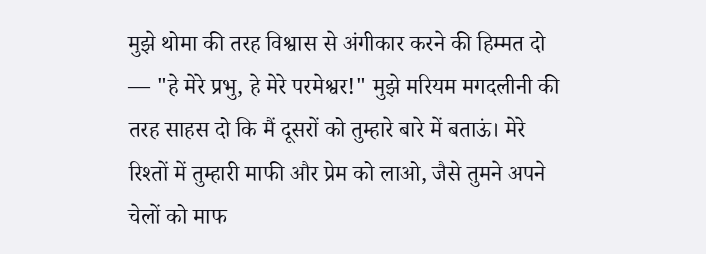मुझे थोमा की तरह विश्वास से अंगीकार करने की हिम्मत दो — "हे मेरे प्रभु, हे मेरे परमेश्वर!" मुझे मरियम मगदलीनी की तरह साहस दो कि मैं दूसरों को तुम्हारे बारे में बताऊं। मेरे रिश्तों में तुम्हारी माफी और प्रेम को लाओ, जैसे तुमने अपने चेलों को माफ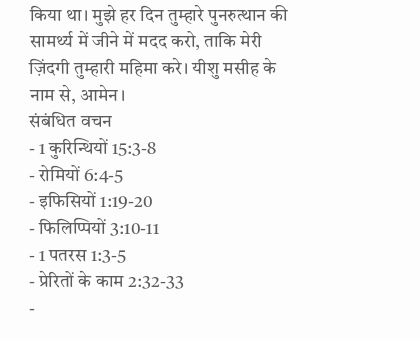किया था। मुझे हर दिन तुम्हारे पुनरुत्थान की सामर्थ्य में जीने में मदद करो, ताकि मेरी ज़िंदगी तुम्हारी महिमा करे। यीशु मसीह के नाम से, आमेन।
संबंधित वचन
- 1 कुरिन्थियों 15:3-8
- रोमियों 6:4-5
- इफिसियों 1:19-20
- फिलिप्पियों 3:10-11
- 1 पतरस 1:3-5
- प्रेरितों के काम 2:32-33
-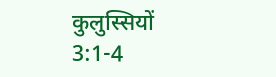कुलुस्सियों 3:1-4